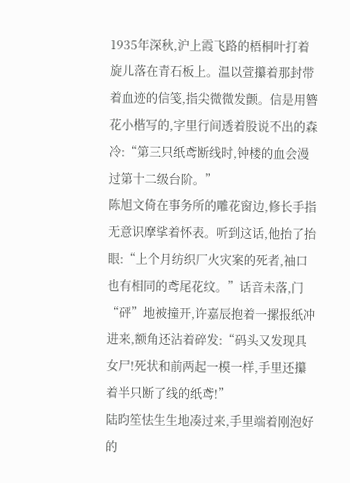1935年深秋,沪上霞飞路的梧桐叶打着旋儿落在青石板上。温以萱攥着那封带着血迹的信笺,指尖微微发颤。信是用簪花小楷写的,字里行间透着股说不出的森冷:“第三只纸鸢断线时,钟楼的血会漫过第十二级台阶。”
陈旭文倚在事务所的雕花窗边,修长手指无意识摩挲着怀表。听到这话,他抬了抬眼:“上个月纺织厂火灾案的死者,袖口也有相同的鸢尾花纹。”话音未落,门“砰”地被撞开,许嘉辰抱着一摞报纸冲进来,额角还沾着碎发:“码头又发现具女尸!死状和前两起一模一样,手里还攥着半只断了线的纸鸢!”
陆昀笙怯生生地凑过来,手里端着刚泡好的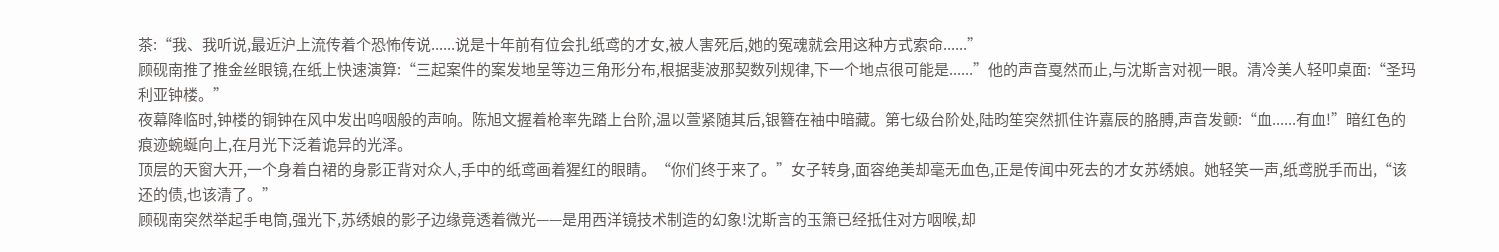茶:“我、我听说,最近沪上流传着个恐怖传说......说是十年前有位会扎纸鸢的才女,被人害死后,她的冤魂就会用这种方式索命......”
顾砚南推了推金丝眼镜,在纸上快速演算:“三起案件的案发地呈等边三角形分布,根据斐波那契数列规律,下一个地点很可能是......”他的声音戛然而止,与沈斯言对视一眼。清冷美人轻叩桌面:“圣玛利亚钟楼。”
夜幕降临时,钟楼的铜钟在风中发出呜咽般的声响。陈旭文握着枪率先踏上台阶,温以萱紧随其后,银簪在袖中暗藏。第七级台阶处,陆昀笙突然抓住许嘉辰的胳膊,声音发颤:“血......有血!”暗红色的痕迹蜿蜒向上,在月光下泛着诡异的光泽。
顶层的天窗大开,一个身着白裙的身影正背对众人,手中的纸鸢画着猩红的眼睛。“你们终于来了。”女子转身,面容绝美却毫无血色,正是传闻中死去的才女苏绣娘。她轻笑一声,纸鸢脱手而出,“该还的债,也该清了。”
顾砚南突然举起手电筒,强光下,苏绣娘的影子边缘竟透着微光——是用西洋镜技术制造的幻象!沈斯言的玉箫已经抵住对方咽喉,却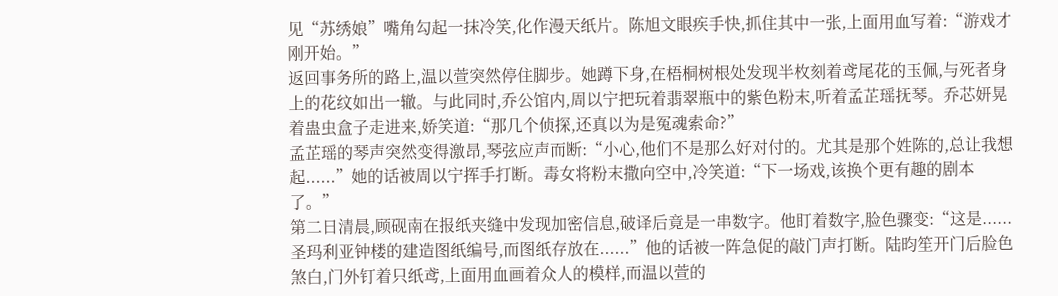见“苏绣娘”嘴角勾起一抹冷笑,化作漫天纸片。陈旭文眼疾手快,抓住其中一张,上面用血写着:“游戏才刚开始。”
返回事务所的路上,温以萱突然停住脚步。她蹲下身,在梧桐树根处发现半枚刻着鸢尾花的玉佩,与死者身上的花纹如出一辙。与此同时,乔公馆内,周以宁把玩着翡翠瓶中的紫色粉末,听着孟芷瑶抚琴。乔芯妍晃着蛊虫盒子走进来,娇笑道:“那几个侦探,还真以为是冤魂索命?”
孟芷瑶的琴声突然变得激昂,琴弦应声而断:“小心,他们不是那么好对付的。尤其是那个姓陈的,总让我想起......”她的话被周以宁挥手打断。毒女将粉末撒向空中,冷笑道:“下一场戏,该换个更有趣的剧本了。”
第二日清晨,顾砚南在报纸夹缝中发现加密信息,破译后竟是一串数字。他盯着数字,脸色骤变:“这是......圣玛利亚钟楼的建造图纸编号,而图纸存放在......”他的话被一阵急促的敲门声打断。陆昀笙开门后脸色煞白,门外钉着只纸鸢,上面用血画着众人的模样,而温以萱的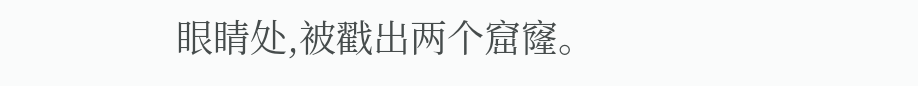眼睛处,被戳出两个窟窿。